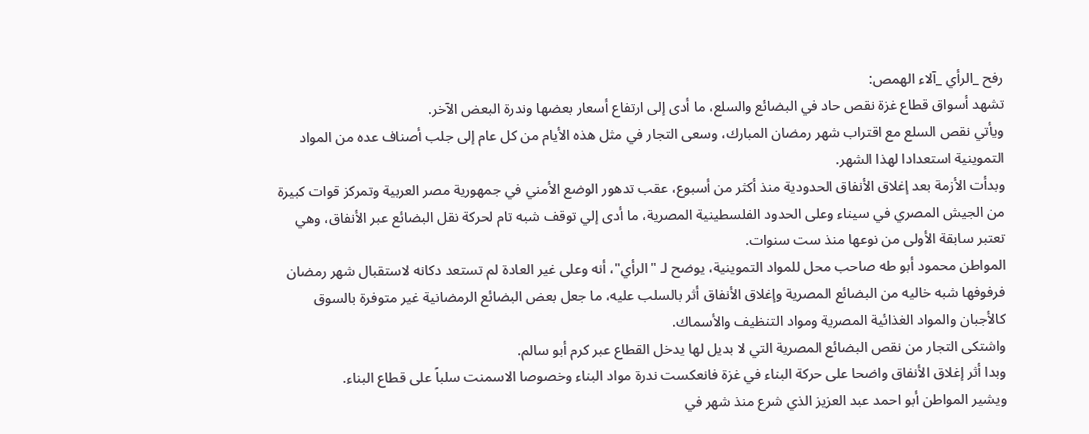رفح _الرأي _آلاء الهمص:
تشهد أسواق قطاع غزة نقص حاد في البضائع والسلع، ما أدى إلى ارتفاع أسعار بعضها وندرة البعض الآخر.
ويأتي نقص السلع مع اقتراب شهر رمضان المبارك، وسعى التجار في مثل هذه الأيام من كل عام إلى جلب أصناف عده من المواد التموينية استعدادا لهذا الشهر.
وبدأت الأزمة بعد إغلاق الأنفاق الحدودية منذ أكثر من أسبوع، عقب تدهور الوضع الأمني في جمهورية مصر العربية وتمركز قوات كبيرة من الجيش المصري في سيناء وعلى الحدود الفلسطينية المصرية، ما أدى إلي توقف شبه تام لحركة نقل البضائع عبر الأنفاق، وهي تعتبر سابقة الأولى من نوعها منذ ست سنوات.
المواطن محمود أبو طه صاحب محل للمواد التموينية، يوضح لـ "الرأي"، أنه وعلى غير العادة لم تستعد دكانه لاستقبال شهر رمضان فرفوفها شبه خاليه من البضائع المصرية وإغلاق الأنفاق أثر بالسلب عليه، ما جعل بعض البضائع الرمضانية غير متوفرة بالسوق كالأجبان والمواد الغذائية المصرية ومواد التنظيف والأسماك.
واشتكى التجار من نقص البضائع المصرية التي لا بديل لها يدخل القطاع عبر كرم أبو سالم.
وبدا أثر إغلاق الأنفاق واضحا على حركة البناء في غزة فانعكست ندرة مواد البناء وخصوصا الاسمنت سلباً على قطاع البناء.
ويشير المواطن أبو احمد عبد العزيز الذي شرع منذ شهر في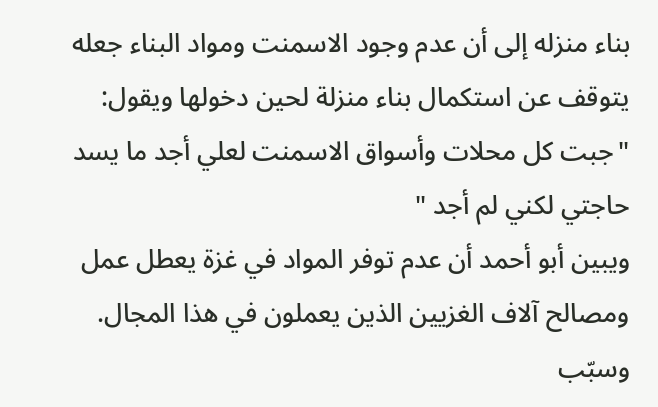بناء منزله إلى أن عدم وجود الاسمنت ومواد البناء جعله يتوقف عن استكمال بناء منزلة لحين دخولها ويقول: "جبت كل محلات وأسواق الاسمنت لعلي أجد ما يسد حاجتي لكني لم أجد "
ويبين أبو أحمد أن عدم توفر المواد في غزة يعطل عمل ومصالح آلاف الغزيين الذين يعملون في هذا المجال.
وسبّب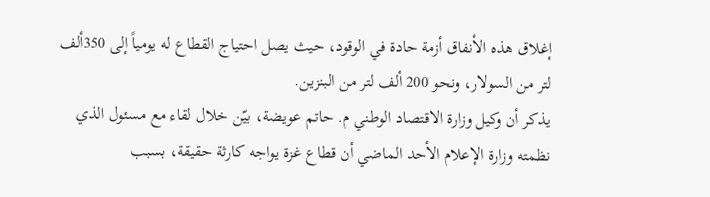إغلاق هذه الأنفاق أزمة حادة في الوقود، حيث يصل احتياج القطاع له يومياً إلى 350ألف لتر من السولار، ونحو 200 ألف لتر من البنزين.
يذكر أن وكيل وزارة الاقتصاد الوطني م. حاتم عويضة، بيّن خلال لقاء مع مسئول الذي نظمته وزارة الإعلام الأحد الماضي أن قطاع غزة يواجه كارثة حقيقة، بسبب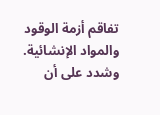تفاقم أزمة الوقود والمواد الإنشائية.
وشدد على أن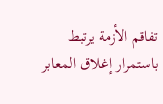تفاقم الأزمة يرتبط باستمرار إغلاق المعابر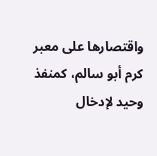واقتصارها على معبر كرم أبو سالم، كمنفذ وحيد لإدخال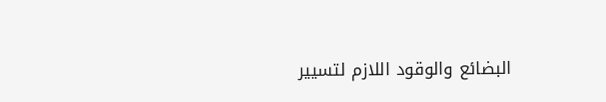البضائع والوقود اللازم لتسيير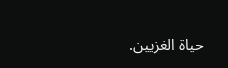حياة الغزيين.